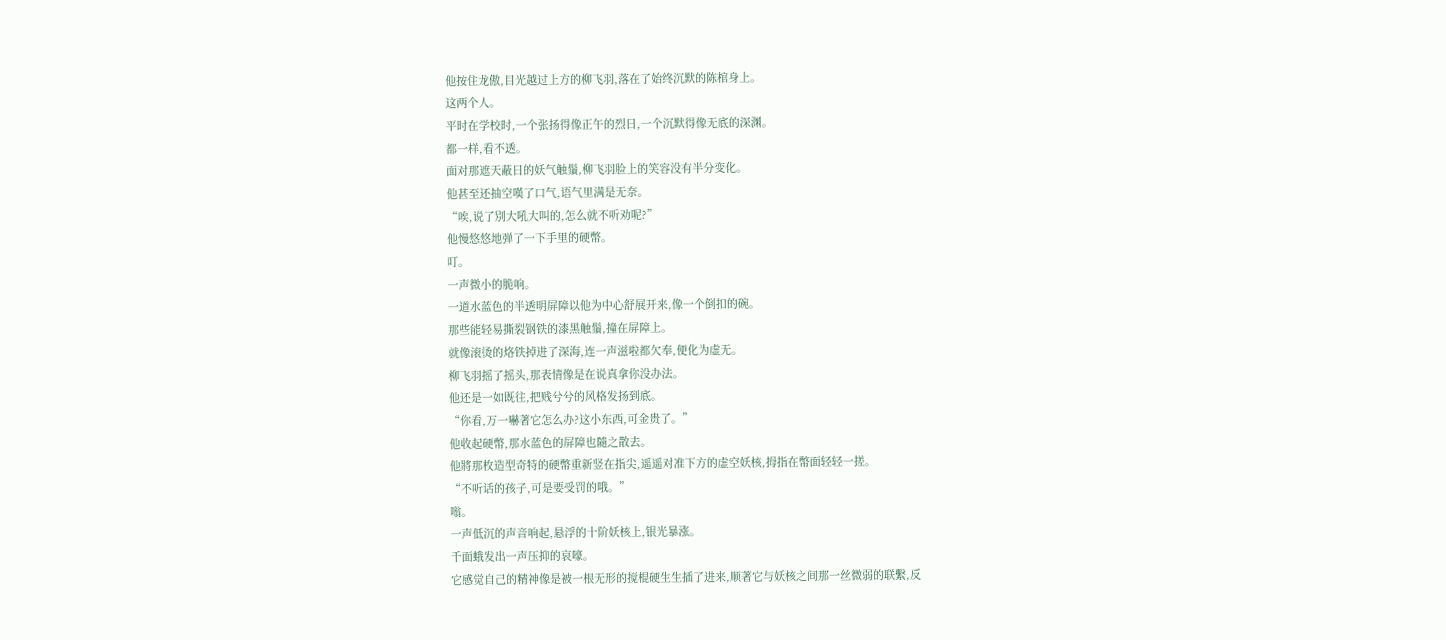他按住龙傲,目光越过上方的柳飞羽,落在了始终沉默的陈棺身上。
这两个人。
平时在学校时,一个张扬得像正午的烈日,一个沉默得像无底的深渊。
都一样,看不透。
面对那遮天蔽日的妖气触鬚,柳飞羽脸上的笑容没有半分变化。
他甚至还抽空嘆了口气,语气里满是无奈。
“唉,说了別大吼大叫的,怎么就不听劝呢?”
他慢悠悠地弹了一下手里的硬幣。
叮。
一声微小的脆响。
一道水蓝色的半透明屏障以他为中心舒展开来,像一个倒扣的碗。
那些能轻易撕裂钢铁的漆黑触鬚,撞在屏障上。
就像滚烫的烙铁掉进了深海,连一声滋啦都欠奉,便化为虚无。
柳飞羽摇了摇头,那表情像是在说真拿你没办法。
他还是一如既往,把贱兮兮的风格发扬到底。
“你看,万一嚇著它怎么办?这小东西,可金贵了。”
他收起硬幣,那水蓝色的屏障也隨之散去。
他將那枚造型奇特的硬幣重新竖在指尖,遥遥对准下方的虚空妖核,拇指在幣面轻轻一搓。
“不听话的孩子,可是要受罚的哦。”
嗡。
一声低沉的声音响起,悬浮的十阶妖核上,银光暴涨。
千面蛾发出一声压抑的哀嚎。
它感觉自己的精神像是被一根无形的搅棍硬生生插了进来,顺著它与妖核之间那一丝微弱的联繫,反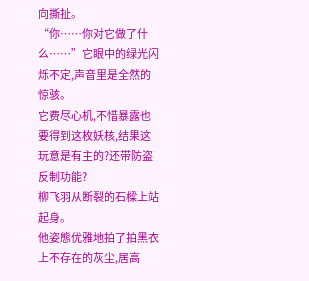向撕扯。
“你……你对它做了什么……”它眼中的绿光闪烁不定,声音里是全然的惊骇。
它费尽心机,不惜暴露也要得到这枚妖核,结果这玩意是有主的?还带防盗反制功能?
柳飞羽从断裂的石樑上站起身。
他姿態优雅地拍了拍黑衣上不存在的灰尘,居高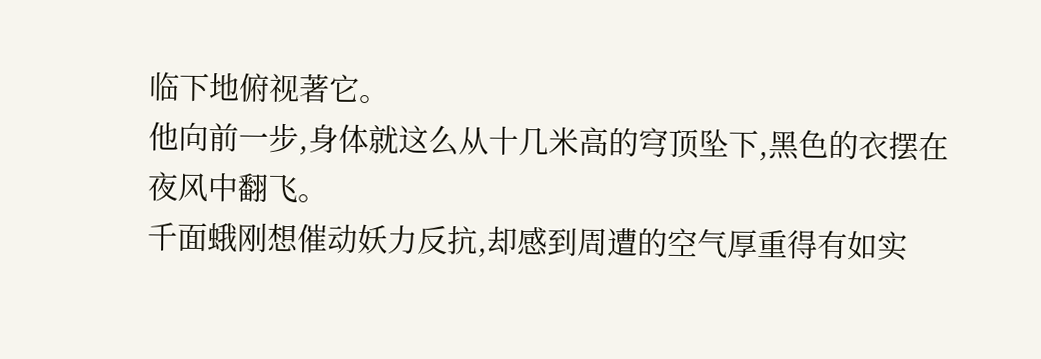临下地俯视著它。
他向前一步,身体就这么从十几米高的穹顶坠下,黑色的衣摆在夜风中翻飞。
千面蛾刚想催动妖力反抗,却感到周遭的空气厚重得有如实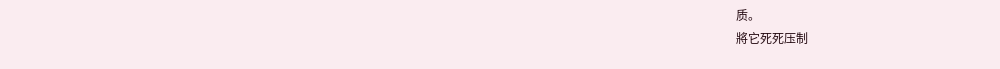质。
將它死死压制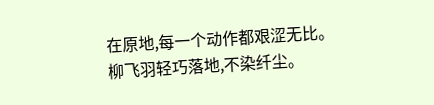在原地,每一个动作都艰涩无比。
柳飞羽轻巧落地,不染纤尘。